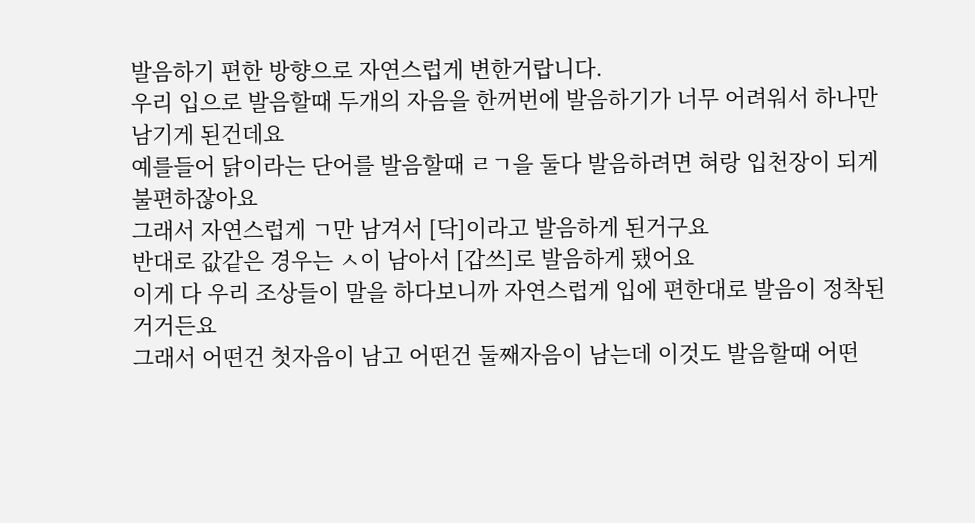발음하기 편한 방향으로 자연스럽게 변한거랍니다.
우리 입으로 발음할때 두개의 자음을 한꺼번에 발음하기가 너무 어려워서 하나만 남기게 된건데요
예를들어 닭이라는 단어를 발음할때 ㄹㄱ을 둘다 발음하려면 혀랑 입천장이 되게 불편하잖아요
그래서 자연스럽게 ㄱ만 남겨서 [닥]이라고 발음하게 된거구요
반대로 값같은 경우는 ㅅ이 남아서 [갑쓰]로 발음하게 됐어요
이게 다 우리 조상들이 말을 하다보니까 자연스럽게 입에 편한대로 발음이 정착된거거든요
그래서 어떤건 첫자음이 남고 어떤건 둘째자음이 남는데 이것도 발음할때 어떤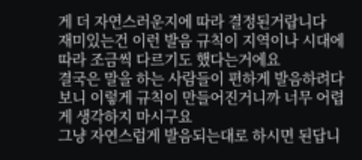게 더 자연스러운지에 따라 결정된거랍니다
재미있는건 이런 발음 규칙이 지역이나 시대에 따라 조금씩 다르기도 했다는거에요
결국은 말을 하는 사람들이 편하게 발음하려다보니 이렇게 규칙이 만들어진거니까 너무 어렵게 생각하지 마시구요
그냥 자연스럽게 발음되는대로 하시면 된답니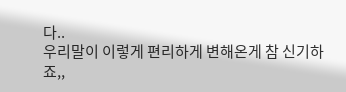다..
우리말이 이렇게 편리하게 변해온게 참 신기하죠,,